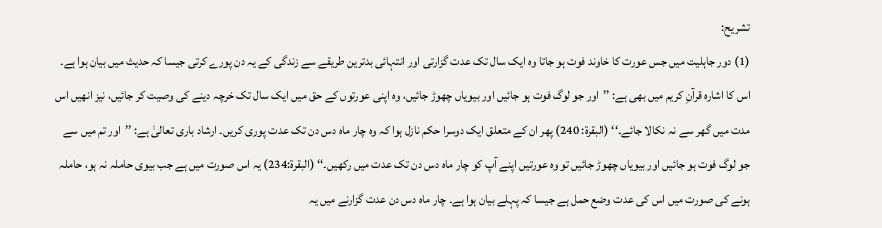تشریح:
(1) دور جاہلیت میں جس عورت کا خاوند فوت ہو جاتا وہ ایک سال تک عدت گزارتی اور انتہائی بدترین طریقے سے زندگی کے یہ دن پورے کرتی جیسا کہ حدیث میں بیان ہوا ہے۔ اس کا اشارہ قرآنِ کریم میں بھی ہے: ’’اور جو لوگ فوت ہو جائیں اور بیویاں چھوڑ جائیں، وہ اپنی عورتوں کے حق میں ایک سال تک خرچہ دینے کی وصیت کر جائیں، نیز انھیں اس مدت میں گھر سے نہ نکالا جائے۔‘‘ (البقرة: 240) پھر ان کے متعلق ایک دوسرا حکم نازل ہوا کہ وہ چار ماہ دس دن تک عدت پوری کریں۔ ارشاد باری تعالیٰ ہے: ’’اور تم میں سے جو لوگ فوت ہو جائیں اور بیویاں چھوڑ جائیں تو وہ عورتیں اپنے آپ کو چار ماہ دس دن تک عدت میں رکھیں۔‘‘ (البقرۃ:234) یہ اس صورت میں ہے جب بیوی حاملہ نہ ہو، حاملہ ہونے کی صورت میں اس کی عدت وضع حمل ہے جیسا کہ پہلے بیان ہوا ہے۔ چار ماہ دس دن عدت گزارنے میں یہ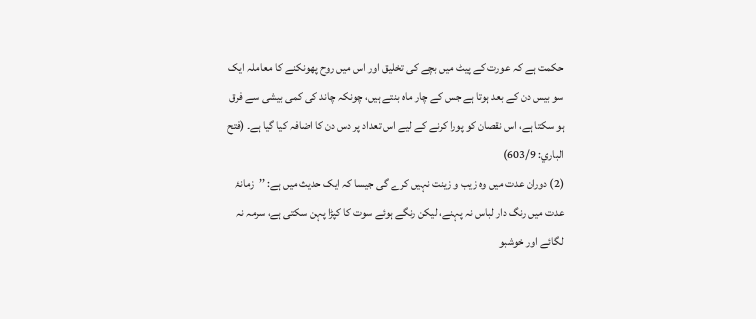حکمت ہے کہ عورت کے پیٹ میں بچے کی تخلیق اور اس میں روح پھونکنے کا معاملہ ایک سو بیس دن کے بعد ہوتا ہے جس کے چار ماہ بنتے ہیں، چونکہ چاند کی کمی بیشی سے فرق ہو سکتا ہے، اس نقصان کو پورا کرنے کے لیے اس تعداد پر دس دن کا اضافہ کیا گیا ہے۔ (فتح الباري: 603/9)
(2) دوران عدت میں وہ زیب و زینت نہیں کرے گی جیسا کہ ایک حدیث میں ہے: ’’زمانۂ عدت میں رنگ دار لباس نہ پہنے، لیکن رنگے ہوئے سوت کا کپڑا پہن سکتی ہے، سرمہ نہ لگائے اور خوشبو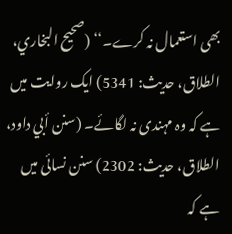بھی استعمال نہ کرے۔‘‘ (صحیح البخاري، الطلاق، حدیث: 5341) ایک روایت میں ہے کہ وہ مہندی نہ لگائے۔ (سنن أبي داود، الطلاق، حدیث: 2302) سنن نسائی میں ہے کہ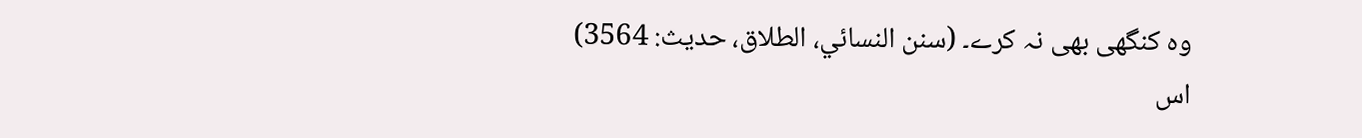وہ کنگھی بھی نہ کرے۔ (سنن النسائي، الطلاق، حدیث: 3564) اس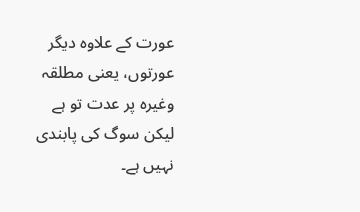عورت کے علاوہ دیگر عورتوں، یعنی مطلقہ وغیرہ پر عدت تو ہے لیکن سوگ کی پابندی نہیں ہے۔